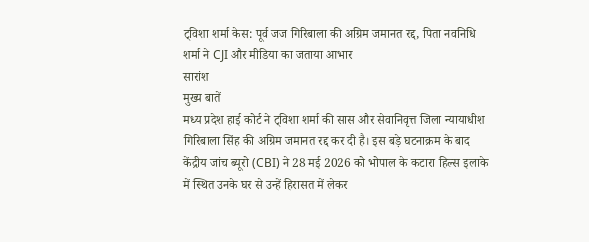ट्विशा शर्मा केस: पूर्व जज गिरिबाला की अग्रिम जमानत रद्द, पिता नवनिधि शर्मा ने CJI और मीडिया का जताया आभार
सारांश
मुख्य बातें
मध्य प्रदेश हाई कोर्ट ने ट्विशा शर्मा की सास और सेवानिवृत्त जिला न्यायाधीश गिरिबाला सिंह की अग्रिम जमानत रद्द कर दी है। इस बड़े घटनाक्रम के बाद केंद्रीय जांच ब्यूरो (CBI) ने 28 मई 2026 को भोपाल के कटारा हिल्स इलाके में स्थित उनके घर से उन्हें हिरासत में लेकर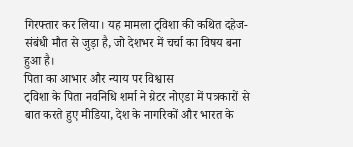गिरफ्तार कर लिया। यह मामला ट्विशा की कथित दहेज-संबंधी मौत से जुड़ा है, जो देशभर में चर्चा का विषय बना हुआ है।
पिता का आभार और न्याय पर विश्वास
ट्विशा के पिता नवनिधि शर्मा ने ग्रेटर नोएडा में पत्रकारों से बात करते हुए मीडिया, देश के नागरिकों और भारत के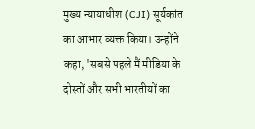मुख्य न्यायाधीश (CJI) सूर्यकांत का आभार व्यक्त किया। उन्होंने कहा, 'सबसे पहले मैं मीडिया के दोस्तों और सभी भारतीयों का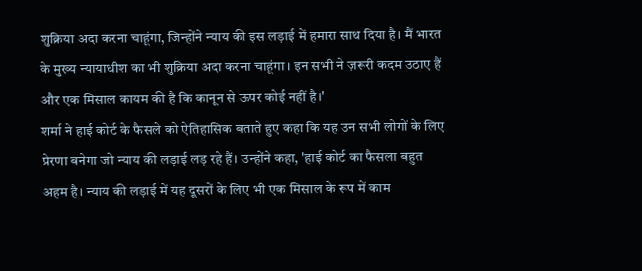शुक्रिया अदा करना चाहूंगा, जिन्होंने न्याय की इस लड़ाई में हमारा साथ दिया है। मैं भारत के मुख्य न्यायाधीश का भी शुक्रिया अदा करना चाहूंगा। इन सभी ने ज़रूरी कदम उठाए हैं और एक मिसाल कायम की है कि कानून से ऊपर कोई नहीं है।'
शर्मा ने हाई कोर्ट के फैसले को ऐतिहासिक बताते हुए कहा कि यह उन सभी लोगों के लिए प्रेरणा बनेगा जो न्याय की लड़ाई लड़ रहे हैं। उन्होंने कहा, 'हाई कोर्ट का फैसला बहुत अहम है। न्याय की लड़ाई में यह दूसरों के लिए भी एक मिसाल के रूप में काम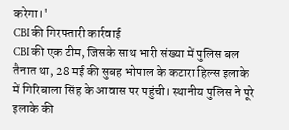करेगा।'
CBI की गिरफ्तारी कार्रवाई
CBI की एक टीम, जिसके साथ भारी संख्या में पुलिस बल तैनात था, 28 मई की सुबह भोपाल के कटारा हिल्स इलाके में गिरिबाला सिंह के आवास पर पहुंची। स्थानीय पुलिस ने पूरे इलाके की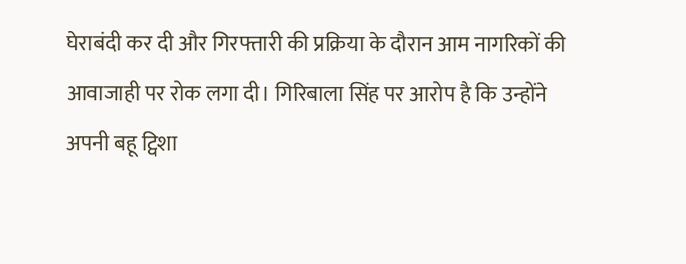घेराबंदी कर दी और गिरफ्तारी की प्रक्रिया के दौरान आम नागरिकों की आवाजाही पर रोक लगा दी। गिरिबाला सिंह पर आरोप है कि उन्होंने अपनी बहू ट्विशा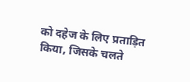को दहेज के लिए प्रताड़ित किया, जिसके चलते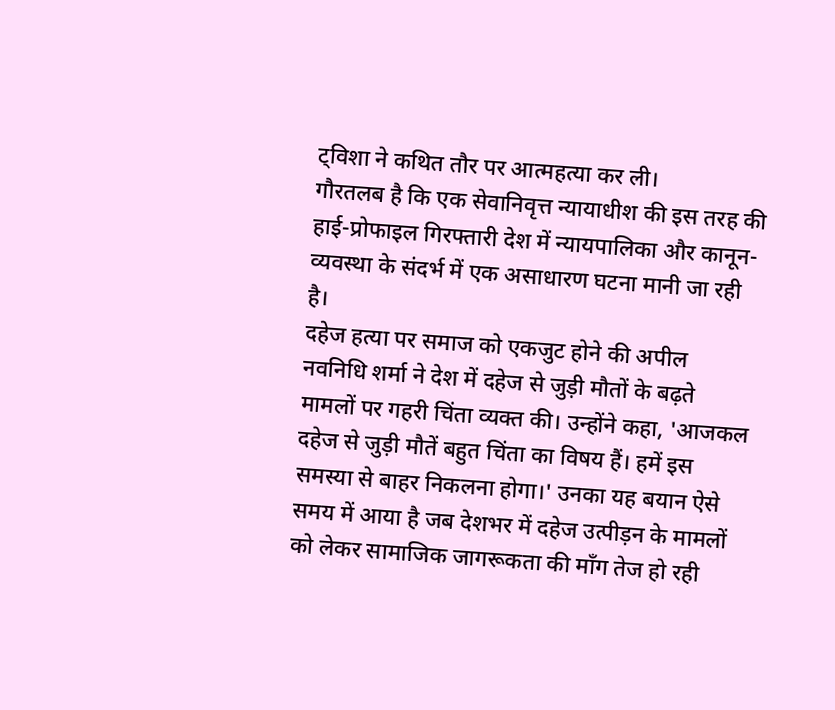ट्विशा ने कथित तौर पर आत्महत्या कर ली।
गौरतलब है कि एक सेवानिवृत्त न्यायाधीश की इस तरह की हाई-प्रोफाइल गिरफ्तारी देश में न्यायपालिका और कानून-व्यवस्था के संदर्भ में एक असाधारण घटना मानी जा रही है।
दहेज हत्या पर समाज को एकजुट होने की अपील
नवनिधि शर्मा ने देश में दहेज से जुड़ी मौतों के बढ़ते मामलों पर गहरी चिंता व्यक्त की। उन्होंने कहा, 'आजकल दहेज से जुड़ी मौतें बहुत चिंता का विषय हैं। हमें इस समस्या से बाहर निकलना होगा।' उनका यह बयान ऐसे समय में आया है जब देशभर में दहेज उत्पीड़न के मामलों को लेकर सामाजिक जागरूकता की माँग तेज हो रही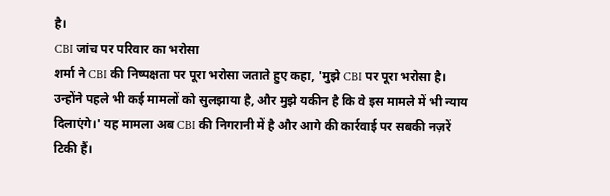है।
CBI जांच पर परिवार का भरोसा
शर्मा ने CBI की निष्पक्षता पर पूरा भरोसा जताते हुए कहा, 'मुझे CBI पर पूरा भरोसा है। उन्होंने पहले भी कई मामलों को सुलझाया है, और मुझे यकीन है कि वे इस मामले में भी न्याय दिलाएंगे।' यह मामला अब CBI की निगरानी में है और आगे की कार्रवाई पर सबकी नज़रें टिकी हैं।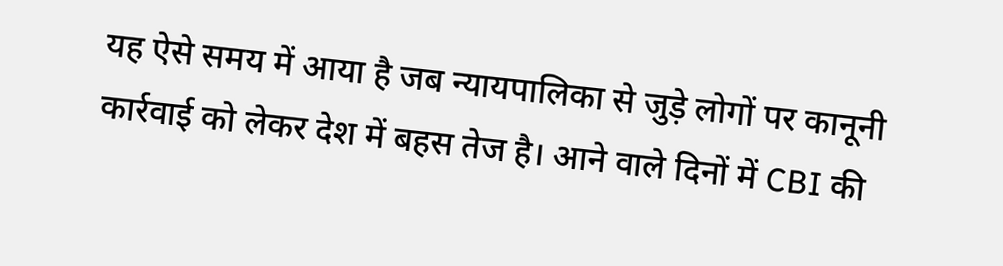यह ऐसे समय में आया है जब न्यायपालिका से जुड़े लोगों पर कानूनी कार्रवाई को लेकर देश में बहस तेज है। आने वाले दिनों में CBI की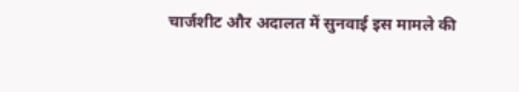चार्जशीट और अदालत में सुनवाई इस मामले की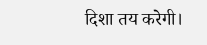दिशा तय करेगी।